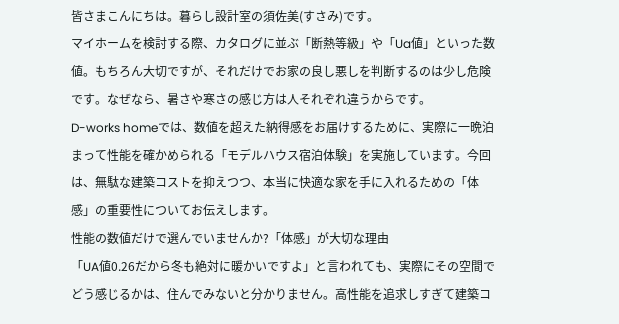皆さまこんにちは。暮らし設計室の須佐美(すさみ)です。
マイホームを検討する際、カタログに並ぶ「断熱等級」や「Ua値」といった数値。もちろん大切ですが、それだけでお家の良し悪しを判断するのは少し危険です。なぜなら、暑さや寒さの感じ方は人それぞれ違うからです。
D-works homeでは、数値を超えた納得感をお届けするために、実際に一晩泊まって性能を確かめられる「モデルハウス宿泊体験」を実施しています。今回は、無駄な建築コストを抑えつつ、本当に快適な家を手に入れるための「体感」の重要性についてお伝えします。
性能の数値だけで選んでいませんか?「体感」が大切な理由
「UA値0.26だから冬も絶対に暖かいですよ」と言われても、実際にその空間でどう感じるかは、住んでみないと分かりません。高性能を追求しすぎて建築コ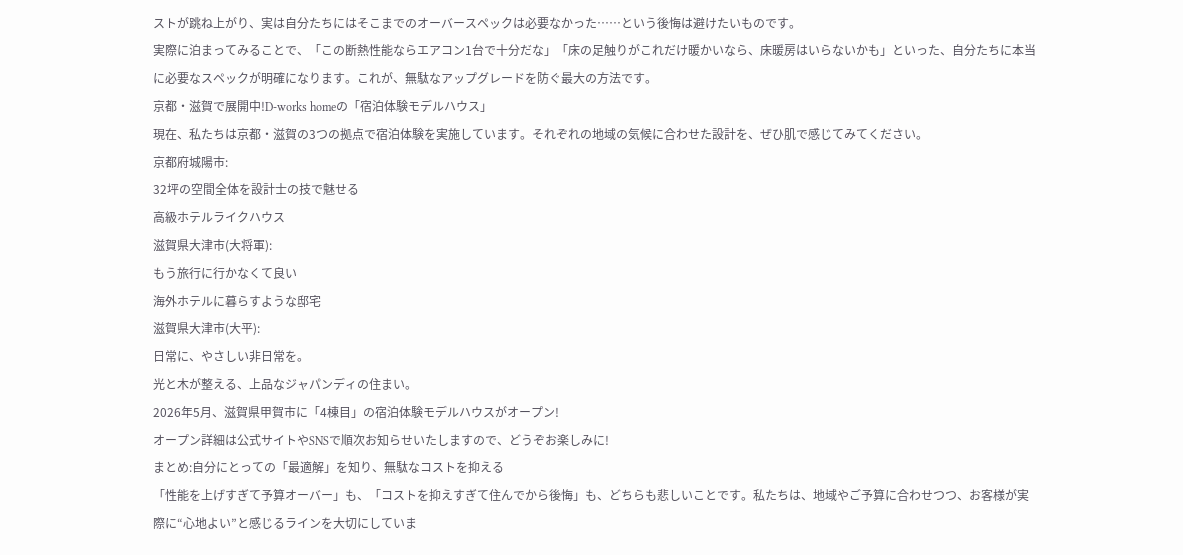ストが跳ね上がり、実は自分たちにはそこまでのオーバースペックは必要なかった……という後悔は避けたいものです。
実際に泊まってみることで、「この断熱性能ならエアコン1台で十分だな」「床の足触りがこれだけ暖かいなら、床暖房はいらないかも」といった、自分たちに本当に必要なスペックが明確になります。これが、無駄なアップグレードを防ぐ最大の方法です。
京都・滋賀で展開中!D-works homeの「宿泊体験モデルハウス」
現在、私たちは京都・滋賀の3つの拠点で宿泊体験を実施しています。それぞれの地域の気候に合わせた設計を、ぜひ肌で感じてみてください。
京都府城陽市:
32坪の空間全体を設計士の技で魅せる
高級ホテルライクハウス
滋賀県大津市(大将軍):
もう旅行に行かなくて良い
海外ホテルに暮らすような邸宅
滋賀県大津市(大平):
日常に、やさしい非日常を。
光と木が整える、上品なジャパンディの住まい。
2026年5月、滋賀県甲賀市に「4棟目」の宿泊体験モデルハウスがオープン!
オープン詳細は公式サイトやSNSで順次お知らせいたしますので、どうぞお楽しみに!
まとめ:自分にとっての「最適解」を知り、無駄なコストを抑える
「性能を上げすぎて予算オーバー」も、「コストを抑えすぎて住んでから後悔」も、どちらも悲しいことです。私たちは、地域やご予算に合わせつつ、お客様が実際に“心地よい”と感じるラインを大切にしていま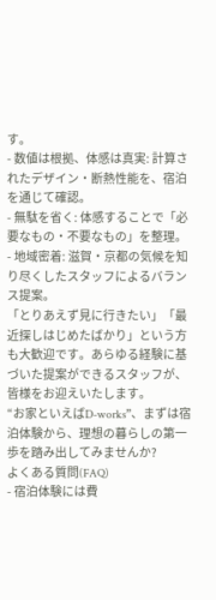す。
- 数値は根拠、体感は真実: 計算されたデザイン・断熱性能を、宿泊を通じて確認。
- 無駄を省く: 体感することで「必要なもの・不要なもの」を整理。
- 地域密着: 滋賀・京都の気候を知り尽くしたスタッフによるバランス提案。
「とりあえず見に行きたい」「最近探しはじめたばかり」という方も大歓迎です。あらゆる経験に基づいた提案ができるスタッフが、皆様をお迎えいたします。
“お家といえばD-works”、まずは宿泊体験から、理想の暮らしの第一歩を踏み出してみませんか?
よくある質問(FAQ)
- 宿泊体験には費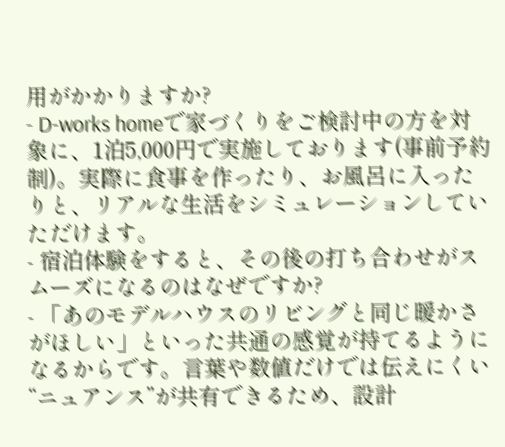用がかかりますか?
- D-works homeで家づくりをご検討中の方を対象に、1泊5,000円で実施しております(事前予約制)。実際に食事を作ったり、お風呂に入ったりと、リアルな生活をシミュレーションしていただけます。
- 宿泊体験をすると、その後の打ち合わせがスムーズになるのはなぜですか?
- 「あのモデルハウスのリビングと同じ暖かさがほしい」といった共通の感覚が持てるようになるからです。言葉や数値だけでは伝えにくい“ニュアンス”が共有できるため、設計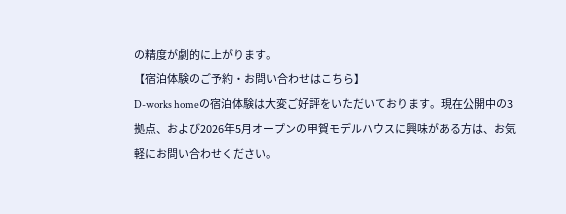の精度が劇的に上がります。
【宿泊体験のご予約・お問い合わせはこちら】
D-works homeの宿泊体験は大変ご好評をいただいております。現在公開中の3拠点、および2026年5月オープンの甲賀モデルハウスに興味がある方は、お気軽にお問い合わせください。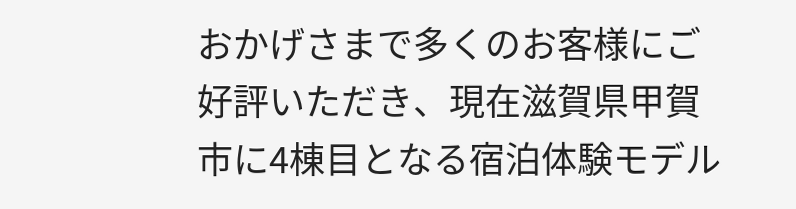おかげさまで多くのお客様にご好評いただき、現在滋賀県甲賀市に4棟目となる宿泊体験モデル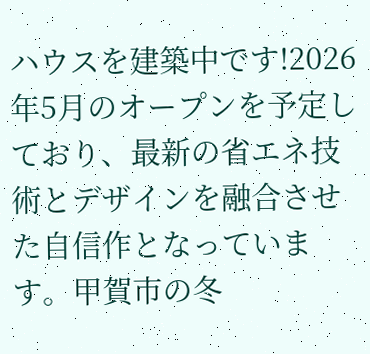ハウスを建築中です!2026年5月のオープンを予定しており、最新の省エネ技術とデザインを融合させた自信作となっています。甲賀市の冬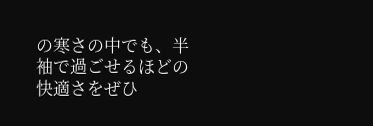の寒さの中でも、半袖で過ごせるほどの快適さをぜひ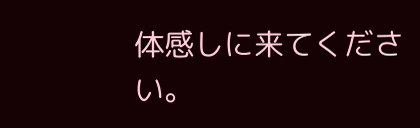体感しに来てください。